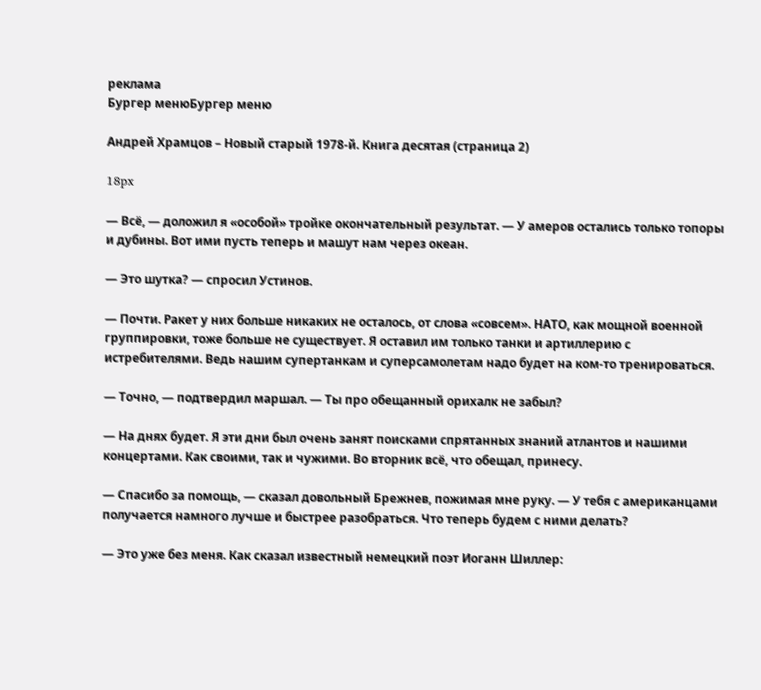реклама
Бургер менюБургер меню

Андрей Храмцов – Новый старый 1978-й. Книга десятая (страница 2)

18px

— Всё, — доложил я «особой» тройке окончательный результат. — У амеров остались только топоры и дубины. Вот ими пусть теперь и машут нам через океан.

— Это шутка? — спросил Устинов.

— Почти. Ракет у них больше никаких не осталось, от слова «совсем». НАТО, как мощной военной группировки, тоже больше не существует. Я оставил им только танки и артиллерию с истребителями. Ведь нашим супертанкам и суперсамолетам надо будет на ком-то тренироваться.

— Точно, — подтвердил маршал. — Ты про обещанный орихалк не забыл?

— На днях будет. Я эти дни был очень занят поисками спрятанных знаний атлантов и нашими концертами. Как своими, так и чужими. Во вторник всё, что обещал, принесу.

— Спасибо за помощь, — сказал довольный Брежнев, пожимая мне руку. — У тебя с американцами получается намного лучше и быстрее разобраться. Что теперь будем с ними делать?

— Это уже без меня. Как сказал известный немецкий поэт Иоганн Шиллер: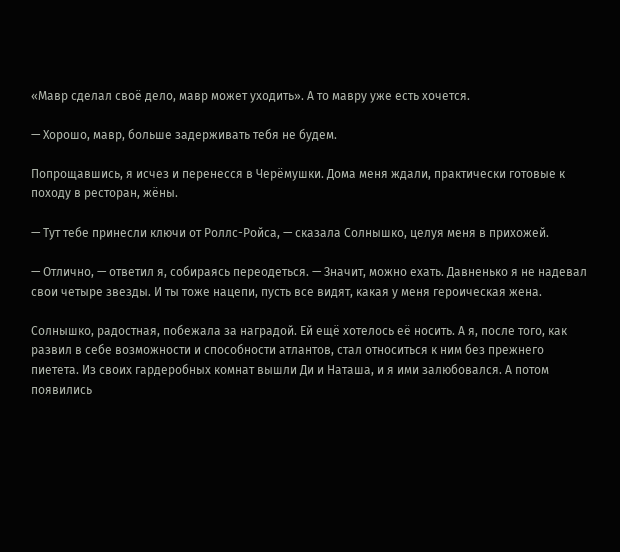«Мавр сделал своё дело, мавр может уходить». А то мавру уже есть хочется.

— Хорошо, мавр, больше задерживать тебя не будем.

Попрощавшись, я исчез и перенесся в Черёмушки. Дома меня ждали, практически готовые к походу в ресторан, жёны.

— Тут тебе принесли ключи от Роллс-Ройса, — сказала Солнышко, целуя меня в прихожей.

— Отлично, — ответил я, собираясь переодеться. — Значит, можно ехать. Давненько я не надевал свои четыре звезды. И ты тоже нацепи, пусть все видят, какая у меня героическая жена.

Солнышко, радостная, побежала за наградой. Ей ещё хотелось её носить. А я, после того, как развил в себе возможности и способности атлантов, стал относиться к ним без прежнего пиетета. Из своих гардеробных комнат вышли Ди и Наташа, и я ими залюбовался. А потом появились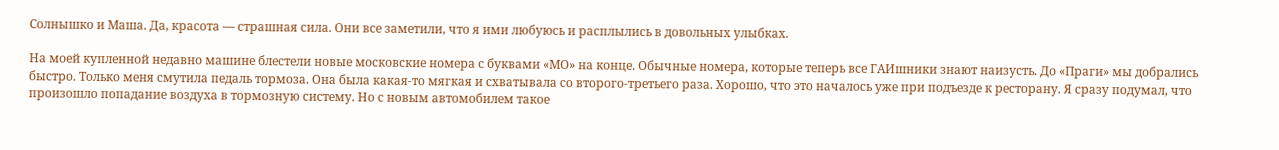Солнышко и Маша. Да, красота — страшная сила. Они все заметили, что я ими любуюсь и расплылись в довольных улыбках.

На моей купленной недавно машине блестели новые московские номера с буквами «МО» на конце. Обычные номера, которые теперь все ГАИшники знают наизусть. До «Праги» мы добрались быстро. Только меня смутила педаль тормоза. Она была какая-то мягкая и схватывала со второго-третьего раза. Хорошо, что это началось уже при подъезде к ресторану. Я сразу подумал, что произошло попадание воздуха в тормозную систему. Но с новым автомобилем такое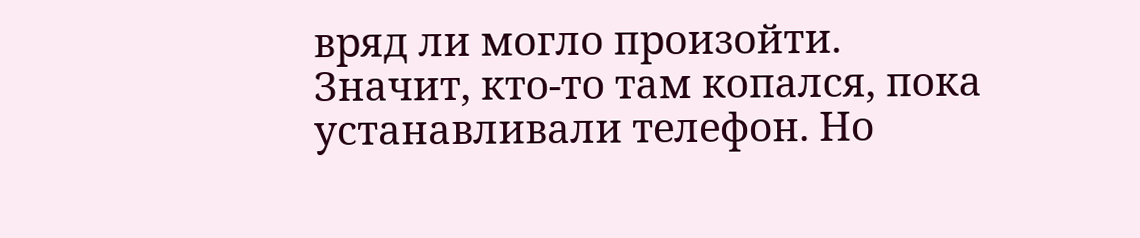вряд ли могло произойти. Значит, кто-то там копался, пока устанавливали телефон. Но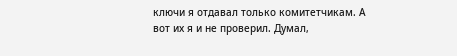ключи я отдавал только комитетчикам. А вот их я и не проверил. Думал,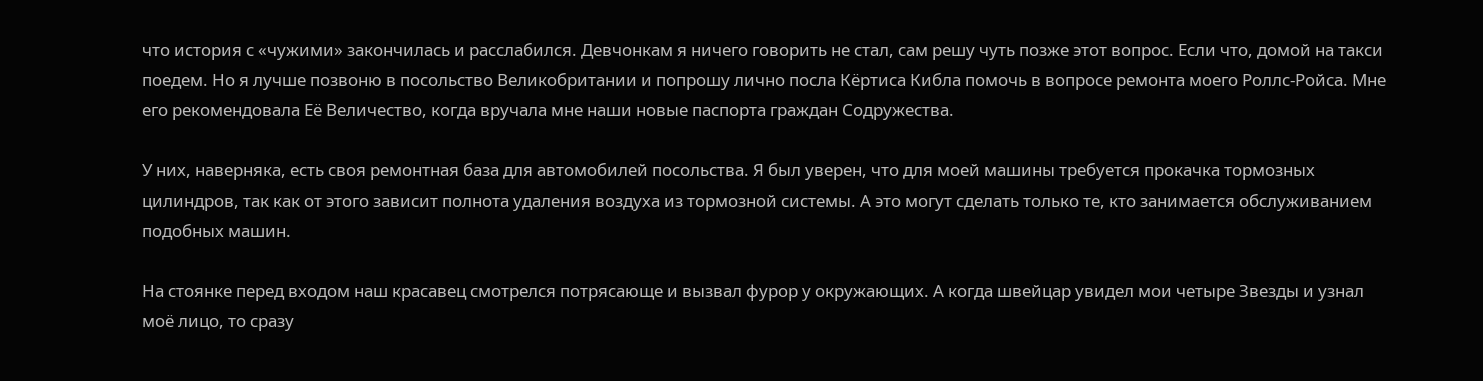что история с «чужими» закончилась и расслабился. Девчонкам я ничего говорить не стал, сам решу чуть позже этот вопрос. Если что, домой на такси поедем. Но я лучше позвоню в посольство Великобритании и попрошу лично посла Кёртиса Кибла помочь в вопросе ремонта моего Роллс-Ройса. Мне его рекомендовала Её Величество, когда вручала мне наши новые паспорта граждан Содружества.

У них, наверняка, есть своя ремонтная база для автомобилей посольства. Я был уверен, что для моей машины требуется прокачка тормозных цилиндров, так как от этого зависит полнота удаления воздуха из тормозной системы. А это могут сделать только те, кто занимается обслуживанием подобных машин.

На стоянке перед входом наш красавец смотрелся потрясающе и вызвал фурор у окружающих. А когда швейцар увидел мои четыре Звезды и узнал моё лицо, то сразу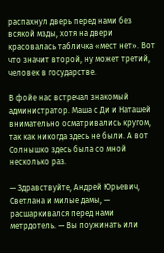распахнул дверь перед нами без всякой мзды, хотя на двери красовалась табличка «мест нет». Вот что значит второй, ну может третий, человек в государстве.

В фойе нас встречал знакомый администратор. Маша с Ди и Наташей внимательно осматривались кругом, так как никогда здесь не были. А вот Солнышко здесь была со мной несколько раз.

— Здравствуйте, Андрей Юрьевич, Светлана и милые дамы, — расшаркивался перед нами метрдотель. — Вы поужинать или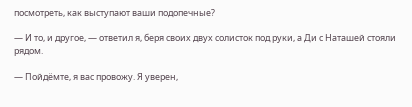посмотреть, как выступают ваши подопечные?

— И то, и другое, — ответил я, беря своих двух солисток под руки, а Ди с Наташей стояли рядом.

— Пойдёмте, я вас провожу. Я уверен,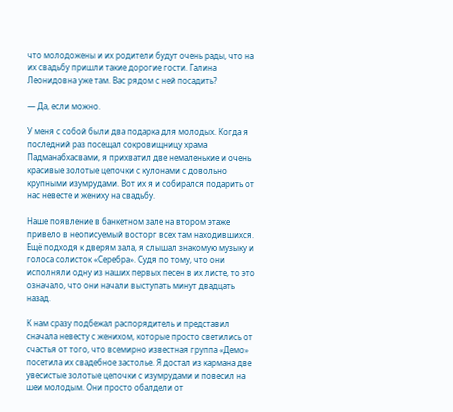что молодожены и их родители будут очень рады, что на их свадьбу пришли такие дорогие гости. Галина Леонидовна уже там. Вас рядом с ней посадить?

— Да, если можно.

У меня с собой были два подарка для молодых. Когда я последний раз посещал сокровищницу храма Падманабхасвами, я прихватил две немаленькие и очень красивые золотые цепочки с кулонами с довольно крупными изумрудами. Вот их я и собирался подарить от нас невесте и жениху на свадьбу.

Наше появление в банкетном зале на втором этаже привело в неописуемый восторг всех там находившихся. Ещё подходя к дверям зала, я слышал знакомую музыку и голоса солисток «Серебра». Судя по тому, что они исполняли одну из наших первых песен в их листе, то это означало, что они начали выступать минут двадцать назад.

К нам сразу подбежал распорядитель и представил сначала невесту с женихом, которые просто светились от счастья от того, что всемирно известная группа «Демо» посетила их свадебное застолье. Я достал из кармана две увесистые золотые цепочки с изумрудами и повесил на шеи молодым. Они просто обалдели от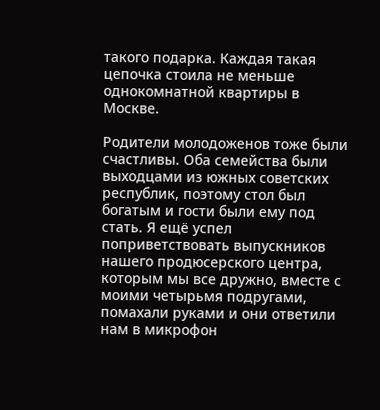такого подарка. Каждая такая цепочка стоила не меньше однокомнатной квартиры в Москве.

Родители молодоженов тоже были счастливы. Оба семейства были выходцами из южных советских республик, поэтому стол был богатым и гости были ему под стать. Я ещё успел поприветствовать выпускников нашего продюсерского центра, которым мы все дружно, вместе с моими четырьмя подругами, помахали руками и они ответили нам в микрофон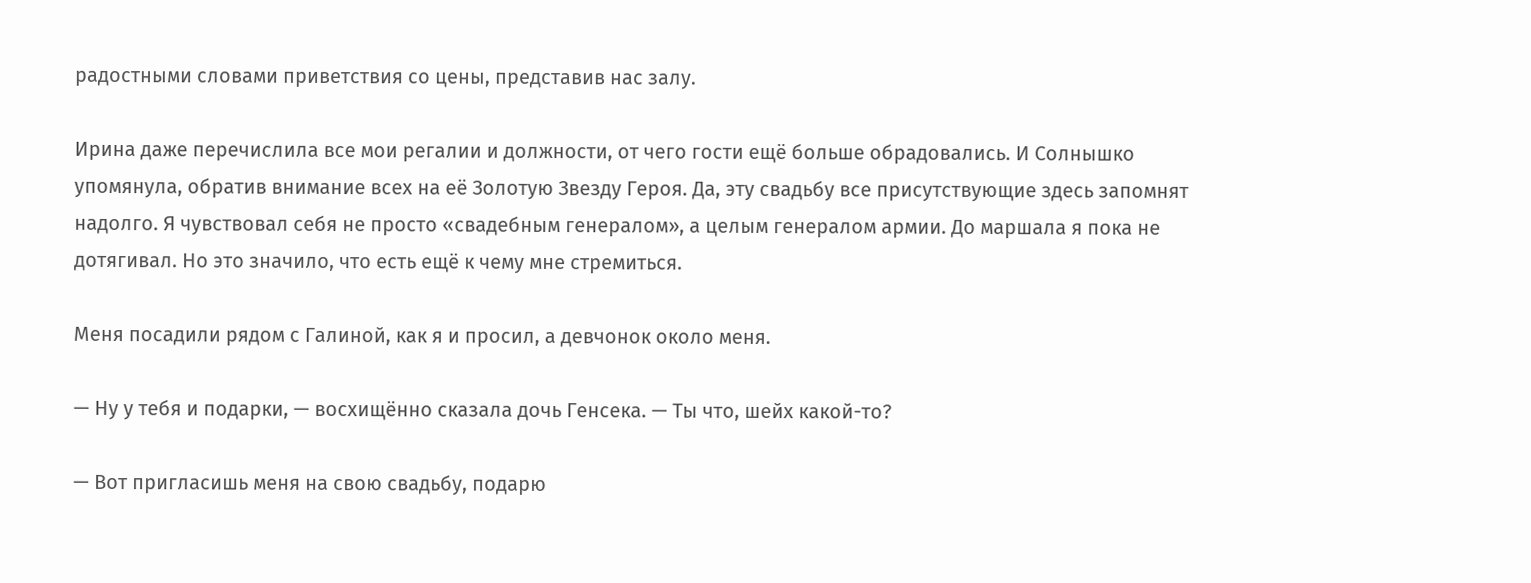радостными словами приветствия со цены, представив нас залу.

Ирина даже перечислила все мои регалии и должности, от чего гости ещё больше обрадовались. И Солнышко упомянула, обратив внимание всех на её Золотую Звезду Героя. Да, эту свадьбу все присутствующие здесь запомнят надолго. Я чувствовал себя не просто «свадебным генералом», а целым генералом армии. До маршала я пока не дотягивал. Но это значило, что есть ещё к чему мне стремиться.

Меня посадили рядом с Галиной, как я и просил, а девчонок около меня.

— Ну у тебя и подарки, — восхищённо сказала дочь Генсека. — Ты что, шейх какой-то?

— Вот пригласишь меня на свою свадьбу, подарю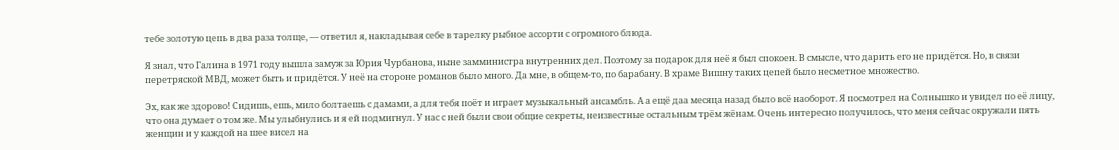тебе золотую цепь в два раза толще, — ответил я, накладывая себе в тарелку рыбное ассорти с огромного блюда.

Я знал, что Галина в 1971 году вышла замуж за Юрия Чурбанова, ныне замминистра внутренних дел. Поэтому за подарок для неё я был спокоен. В смысле, что дарить его не придётся. Но, в связи перетряской МВД, может быть и придётся. У неё на стороне романов было много. Да мне, в общем-то, по барабану. В храме Вишну таких цепей было несметное множество.

Эх, как же здорово! Сидишь, ешь, мило болтаешь с дамами, а для тебя поёт и играет музыкальный ансамбль. А а ещё даа месяца назад было всё наоборот. Я посмотрел на Солнышко и увидел по её лицу, что она думает о том же. Мы улыбнулись и я ей подмигнул. У нас с ней были свои общие секреты, неизвестные остальным трём жёнам. Очень интересно получилось, что меня сейчас окружали пять женщин и у каждой на шее висел на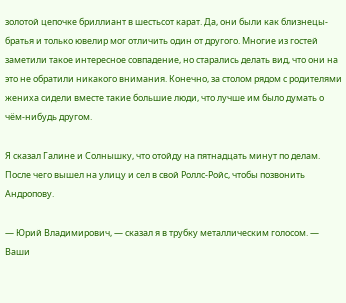золотой цепочке бриллиант в шестьсот карат. Да, они были как близнецы-братья и только ювелир мог отличить один от другого. Многие из гостей заметили такое интересное совпадение, но старались делать вид, что они на это не обратили никакого внимания. Конечно, за столом рядом с родителями жениха сидели вместе такие большие люди, что лучше им было думать о чём-нибудь другом.

Я сказал Галине и Солнышку, что отойду на пятнадцать минут по делам. После чего вышел на улицу и сел в свой Роллс-Ройс, чтобы позвонить Андропову.

— Юрий Владимирович, — сказал я в трубку металлическим голосом. — Ваши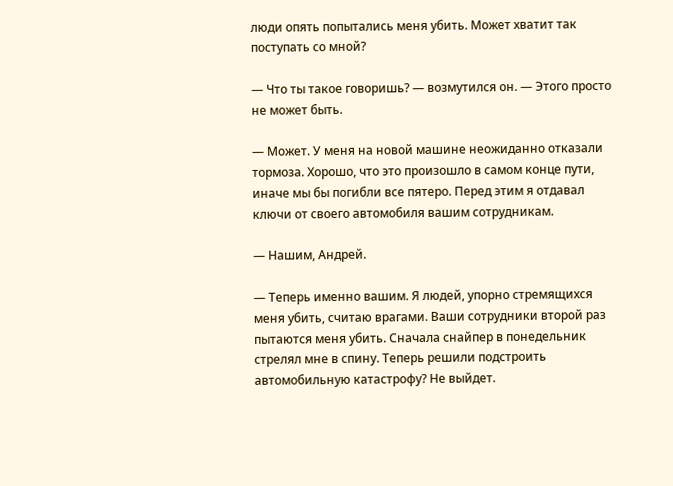люди опять попытались меня убить. Может хватит так поступать со мной?

— Что ты такое говоришь? — возмутился он. — Этого просто не может быть.

— Может. У меня на новой машине неожиданно отказали тормоза. Хорошо, что это произошло в самом конце пути, иначе мы бы погибли все пятеро. Перед этим я отдавал ключи от своего автомобиля вашим сотрудникам.

— Нашим, Андрей.

— Теперь именно вашим. Я людей, упорно стремящихся меня убить, считаю врагами. Ваши сотрудники второй раз пытаются меня убить. Сначала снайпер в понедельник стрелял мне в спину. Теперь решили подстроить автомобильную катастрофу? Не выйдет.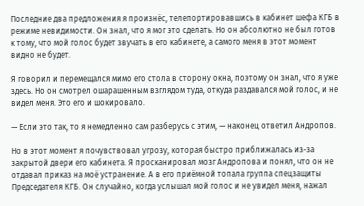Последние два предложения я произнёс, телепортировавшись в кабинет шефа КГБ в режиме невидимости. Он знал, что я мог это сделать. Но он абсолютно не был готов к тому, что мой голос будет звучать в его кабинете, а самого меня в этот момент видно не будет.

Я говорил и перемещался мимо его стола в сторону окна, поэтому он знал, что я уже здесь. Но он смотрел ошарашенным взглядом туда, откуда раздавался мой голос, и не видел меня. Это его и шокировало.

— Если это так, то я немедленно сам разберусь с этим, — наконец ответил Андропов.

Но в этот момент я почувствовал угрозу, которая быстро приближалась из-за закрытой двери его кабинета. Я просканировал мозг Андропова и понял, что он не отдавал приказ на моё устранение. А в его приёмной топала группа спецзащиты Председателя КГБ. Он случайно, когда услышал мой голос и не увидел меня, нажал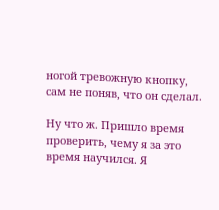ногой тревожную кнопку, сам не поняв, что он сделал.

Ну что ж. Пришло время проверить, чему я за это время научился. Я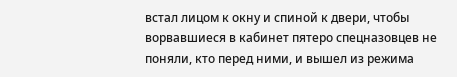встал лицом к окну и спиной к двери, чтобы ворвавшиеся в кабинет пятеро спецназовцев не поняли, кто перед ними, и вышел из режима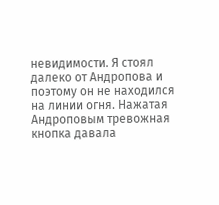невидимости. Я стоял далеко от Андропова и поэтому он не находился на линии огня. Нажатая Андроповым тревожная кнопка давала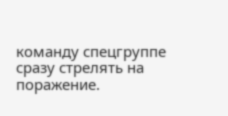команду спецгруппе сразу стрелять на поражение.